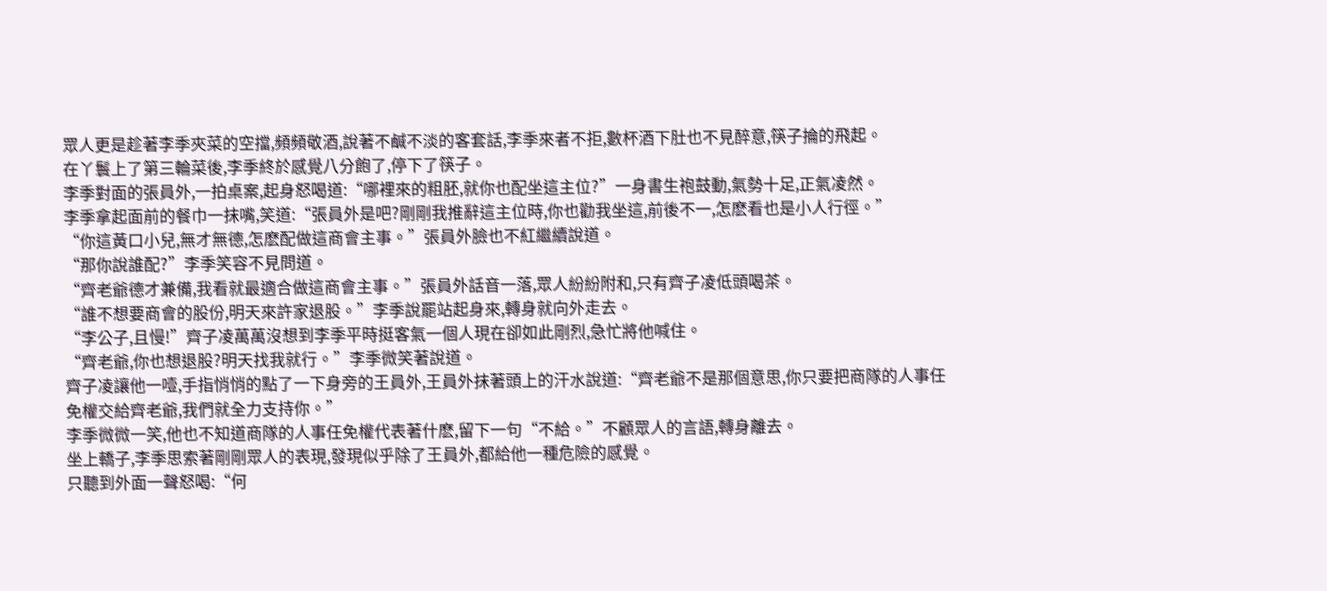眾人更是趁著李季夾菜的空擋,頻頻敬酒,說著不鹹不淡的客套話,李季來者不拒,數杯酒下肚也不見醉意,筷子掄的飛起。
在丫鬟上了第三輪菜後,李季終於感覺八分飽了,停下了筷子。
李季對面的張員外,一拍桌案,起身怒喝道:“哪裡來的粗胚,就你也配坐這主位?”一身書生袍鼓動,氣勢十足,正氣凌然。
李季拿起面前的餐巾一抹嘴,笑道:“張員外是吧?剛剛我推辭這主位時,你也勸我坐這,前後不一,怎麽看也是小人行徑。”
“你這黃口小兒,無才無德,怎麽配做這商會主事。”張員外臉也不紅繼續說道。
“那你說誰配?”李季笑容不見問道。
“齊老爺德才兼備,我看就最適合做這商會主事。”張員外話音一落,眾人紛紛附和,只有齊子凌低頭喝茶。
“誰不想要商會的股份,明天來許家退股。”李季說罷站起身來,轉身就向外走去。
“李公子,且慢!”齊子凌萬萬沒想到李季平時挺客氣一個人現在卻如此剛烈,急忙將他喊住。
“齊老爺,你也想退股?明天找我就行。”李季微笑著說道。
齊子凌讓他一噎,手指悄悄的點了一下身旁的王員外,王員外抹著頭上的汗水說道:“齊老爺不是那個意思,你只要把商隊的人事任免權交給齊老爺,我們就全力支持你。”
李季微微一笑,他也不知道商隊的人事任免權代表著什麽,留下一句“不給。”不顧眾人的言語,轉身離去。
坐上轎子,李季思索著剛剛眾人的表現,發現似乎除了王員外,都給他一種危險的感覺。
只聽到外面一聲怒喝:“何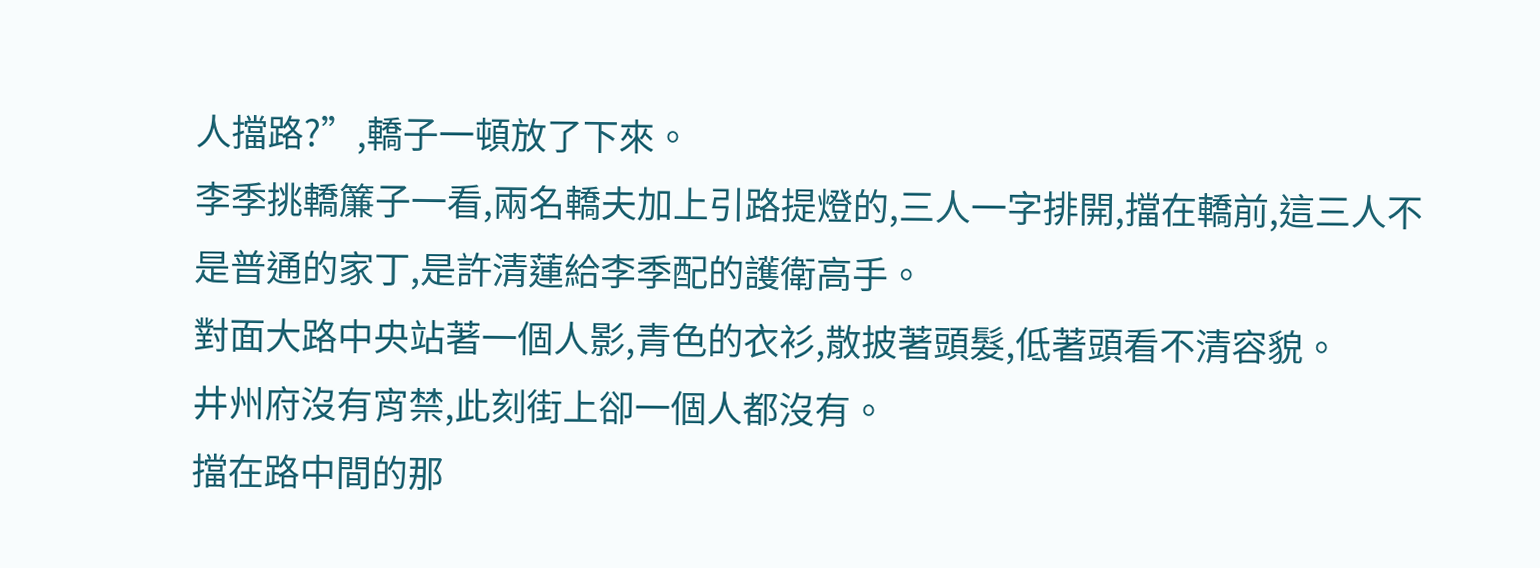人擋路?”,轎子一頓放了下來。
李季挑轎簾子一看,兩名轎夫加上引路提燈的,三人一字排開,擋在轎前,這三人不是普通的家丁,是許清蓮給李季配的護衛高手。
對面大路中央站著一個人影,青色的衣衫,散披著頭髮,低著頭看不清容貌。
井州府沒有宵禁,此刻街上卻一個人都沒有。
擋在路中間的那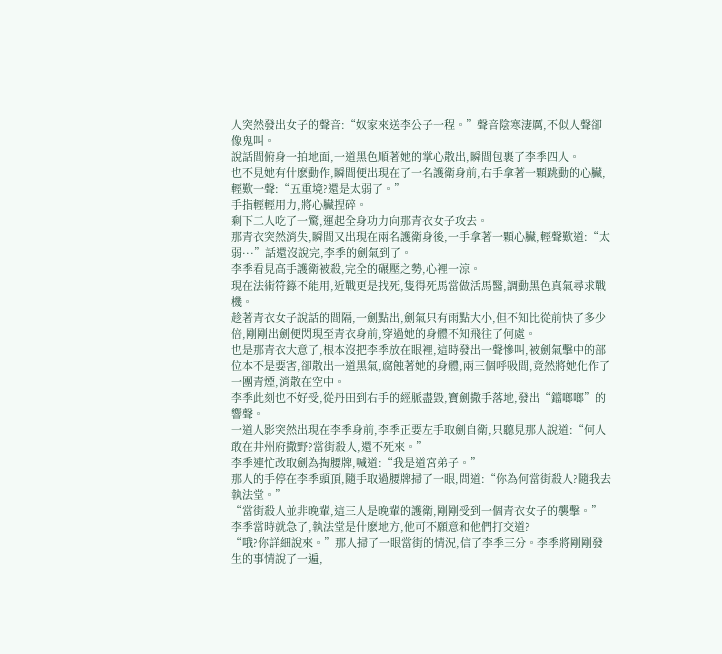人突然發出女子的聲音:“奴家來送李公子一程。”聲音陰寒淒厲,不似人聲卻像鬼叫。
說話間俯身一拍地面,一道黑色順著她的掌心散出,瞬間包裹了李季四人。
也不見她有什麽動作,瞬間便出現在了一名護衛身前,右手拿著一顆跳動的心臟,輕歎一聲:“五重境?還是太弱了。”
手指輕輕用力,將心臟捏碎。
剩下二人吃了一驚,運起全身功力向那青衣女子攻去。
那青衣突然消失,瞬間又出現在兩名護衛身後,一手拿著一顆心臟,輕聲歎道:“太弱···”話還沒說完,李季的劍氣到了。
李季看見高手護衛被殺,完全的碾壓之勢,心裡一涼。
現在法術符籙不能用,近戰更是找死,隻得死馬當做活馬醫,調動黑色真氣尋求戰機。
趁著青衣女子說話的間隔,一劍點出,劍氣只有雨點大小,但不知比從前快了多少倍,剛剛出劍便閃現至青衣身前,穿過她的身體不知飛往了何處。
也是那青衣大意了,根本沒把李季放在眼裡,這時發出一聲慘叫,被劍氣擊中的部位本不是要害,卻散出一道黑氣,腐蝕著她的身體,兩三個呼吸間,竟然將她化作了一團青煙,消散在空中。
李季此刻也不好受,從丹田到右手的經脈盡毀,寶劍撒手落地,發出“鐺啷啷”的響聲。
一道人影突然出現在李季身前,李季正要左手取劍自衛,只聽見那人說道:“何人敢在井州府撒野?當街殺人,還不死來。”
李季連忙改取劍為掏腰牌,喊道:“我是道宮弟子。”
那人的手停在李季頭頂,隨手取過腰牌掃了一眼,問道:“你為何當街殺人?隨我去執法堂。”
“當街殺人並非晚輩,這三人是晚輩的護衛,剛剛受到一個青衣女子的襲擊。”李季當時就急了,執法堂是什麽地方,他可不願意和他們打交道?
“哦?你詳細說來。”那人掃了一眼當街的情況,信了李季三分。李季將剛剛發生的事情說了一遍,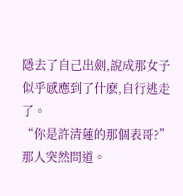隱去了自己出劍,說成那女子似乎感應到了什麽,自行逃走了。
“你是許清蓮的那個表哥?”那人突然問道。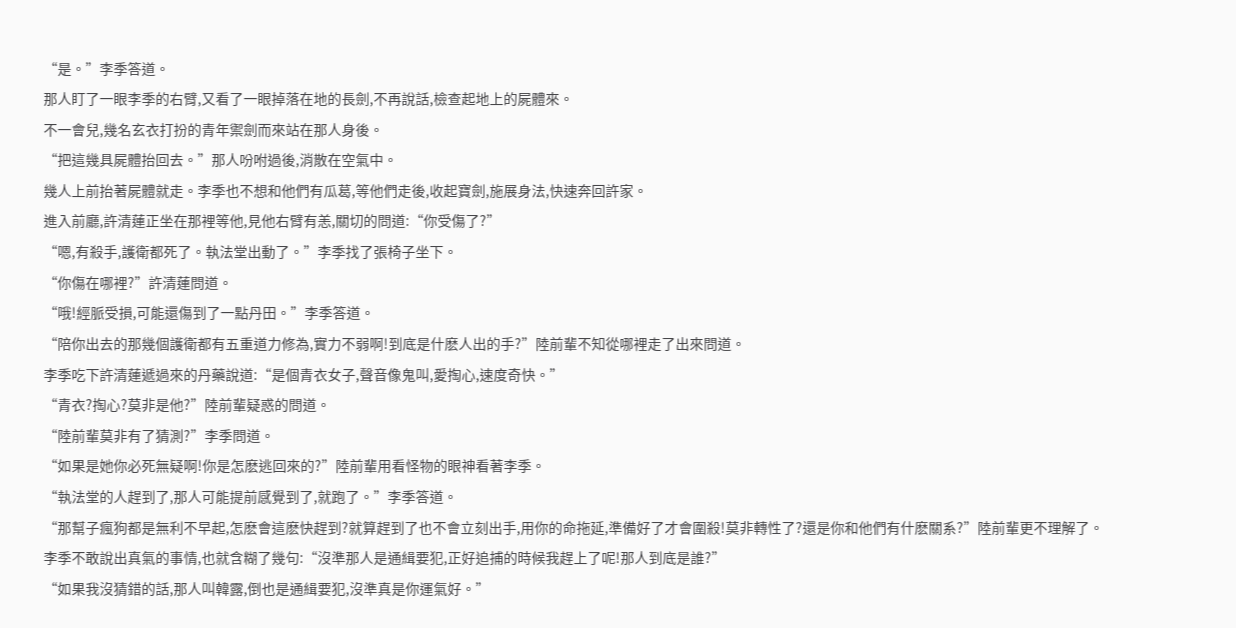“是。”李季答道。
那人盯了一眼李季的右臂,又看了一眼掉落在地的長劍,不再說話,檢查起地上的屍體來。
不一會兒,幾名玄衣打扮的青年禦劍而來站在那人身後。
“把這幾具屍體抬回去。”那人吩咐過後,消散在空氣中。
幾人上前抬著屍體就走。李季也不想和他們有瓜葛,等他們走後,收起寶劍,施展身法,快速奔回許家。
進入前廳,許清蓮正坐在那裡等他,見他右臂有恙,關切的問道:“你受傷了?”
“嗯,有殺手,護衛都死了。執法堂出動了。”李季找了張椅子坐下。
“你傷在哪裡?”許清蓮問道。
“哦!經脈受損,可能還傷到了一點丹田。”李季答道。
“陪你出去的那幾個護衛都有五重道力修為,實力不弱啊!到底是什麽人出的手?”陸前輩不知從哪裡走了出來問道。
李季吃下許清蓮遞過來的丹藥說道:“是個青衣女子,聲音像鬼叫,愛掏心,速度奇快。”
“青衣?掏心?莫非是他?”陸前輩疑惑的問道。
“陸前輩莫非有了猜測?”李季問道。
“如果是她你必死無疑啊!你是怎麽逃回來的?”陸前輩用看怪物的眼神看著李季。
“執法堂的人趕到了,那人可能提前感覺到了,就跑了。”李季答道。
“那幫子瘋狗都是無利不早起,怎麽會這麽快趕到?就算趕到了也不會立刻出手,用你的命拖延,準備好了才會圍殺!莫非轉性了?還是你和他們有什麽關系?”陸前輩更不理解了。
李季不敢說出真氣的事情,也就含糊了幾句:“沒準那人是通緝要犯,正好追捕的時候我趕上了呢!那人到底是誰?”
“如果我沒猜錯的話,那人叫韓露,倒也是通緝要犯,沒準真是你運氣好。”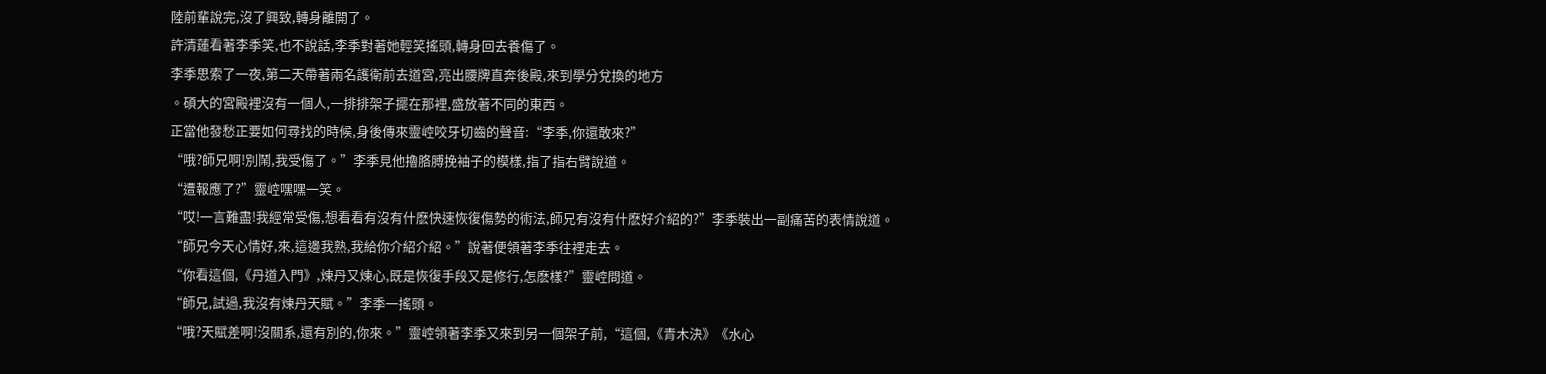陸前輩說完,沒了興致,轉身離開了。
許清蓮看著李季笑,也不說話,李季對著她輕笑搖頭,轉身回去養傷了。
李季思索了一夜,第二天帶著兩名護衛前去道宮,亮出腰牌直奔後殿,來到學分兌換的地方
。碩大的宮殿裡沒有一個人,一排排架子擺在那裡,盛放著不同的東西。
正當他發愁正要如何尋找的時候,身後傳來靈崆咬牙切齒的聲音:“李季,你還敢來?”
“哦?師兄啊!別鬧,我受傷了。”李季見他擼胳膊挽袖子的模樣,指了指右臂說道。
“遭報應了?”靈崆嘿嘿一笑。
“哎!一言難盡!我經常受傷,想看看有沒有什麽快速恢復傷勢的術法,師兄有沒有什麽好介紹的?”李季裝出一副痛苦的表情說道。
“師兄今天心情好,來,這邊我熟,我給你介紹介紹。”說著便領著李季往裡走去。
“你看這個,《丹道入門》,煉丹又煉心,既是恢復手段又是修行,怎麽樣?”靈崆問道。
“師兄,試過,我沒有煉丹天賦。”李季一搖頭。
“哦?天賦差啊!沒關系,還有別的,你來。”靈崆領著李季又來到另一個架子前,“這個,《青木決》《水心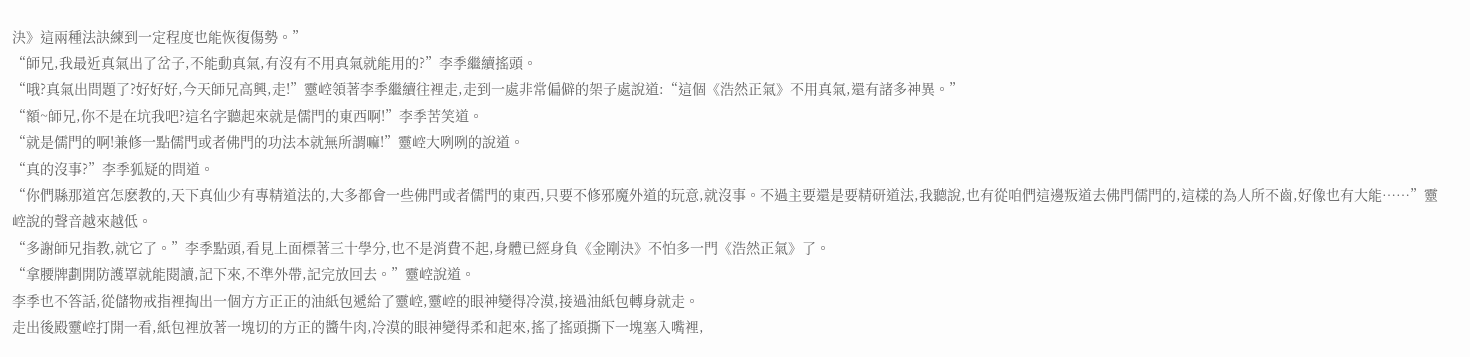決》這兩種法訣練到一定程度也能恢復傷勢。”
“師兄,我最近真氣出了岔子,不能動真氣,有沒有不用真氣就能用的?”李季繼續搖頭。
“哦?真氣出問題了?好好好,今天師兄高興,走!”靈崆領著李季繼續往裡走,走到一處非常偏僻的架子處說道:“這個《浩然正氣》不用真氣,還有諸多神異。”
“額~師兄,你不是在坑我吧?這名字聽起來就是儒門的東西啊!”李季苦笑道。
“就是儒門的啊!兼修一點儒門或者佛門的功法本就無所謂嘛!”靈崆大咧咧的說道。
“真的沒事?”李季狐疑的問道。
“你們縣那道宮怎麽教的,天下真仙少有專精道法的,大多都會一些佛門或者儒門的東西,只要不修邪魔外道的玩意,就沒事。不過主要還是要精研道法,我聽說,也有從咱們這邊叛道去佛門儒門的,這樣的為人所不齒,好像也有大能……”靈崆說的聲音越來越低。
“多謝師兄指教,就它了。”李季點頭,看見上面標著三十學分,也不是消費不起,身體已經身負《金剛決》不怕多一門《浩然正氣》了。
“拿腰牌劃開防護罩就能閱讀,記下來,不準外帶,記完放回去。”靈崆說道。
李季也不答話,從儲物戒指裡掏出一個方方正正的油紙包遞給了靈崆,靈崆的眼神變得冷漠,接過油紙包轉身就走。
走出後殿靈崆打開一看,紙包裡放著一塊切的方正的醬牛肉,冷漠的眼神變得柔和起來,搖了搖頭撕下一塊塞入嘴裡,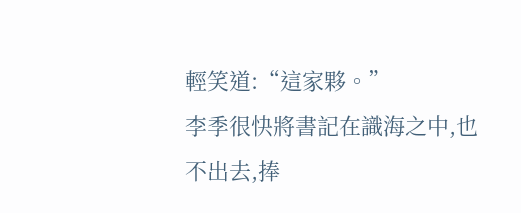輕笑道:“這家夥。”
李季很快將書記在識海之中,也不出去,捧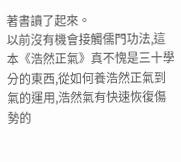著書讀了起來。
以前沒有機會接觸儒門功法,這本《浩然正氣》真不愧是三十學分的東西,從如何養浩然正氣到氣的運用,浩然氣有快速恢復傷勢的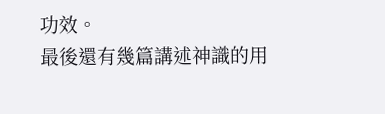功效。
最後還有幾篇講述神識的用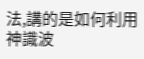法,講的是如何利用神識波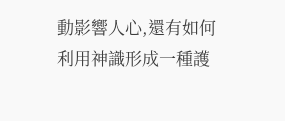動影響人心,還有如何利用神識形成一種護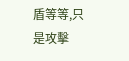盾等等,只是攻擊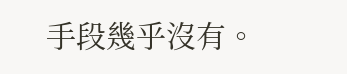手段幾乎沒有。